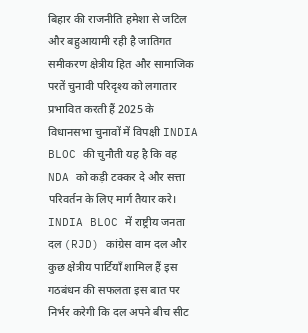बिहार की राजनीति हमेशा से जटिल और बहुआयामी रही है जातिगत समीकरण क्षेत्रीय हित और सामाजिक परतें चुनावी परिदृश्य को लगातार प्रभावित करती हैं 2025 के विधानसभा चुनावों में विपक्षी INDIA BLOC की चुनौती यह है कि वह NDA को कड़ी टक्कर दे और सत्ता परिवर्तन के लिए मार्ग तैयार करे। INDIA BLOC में राष्ट्रीय जनता दल (RJD) कांग्रेस वाम दल और कुछ क्षेत्रीय पार्टियाँ शामिल हैं इस गठबंधन की सफलता इस बात पर निर्भर करेगी कि दल अपने बीच सीट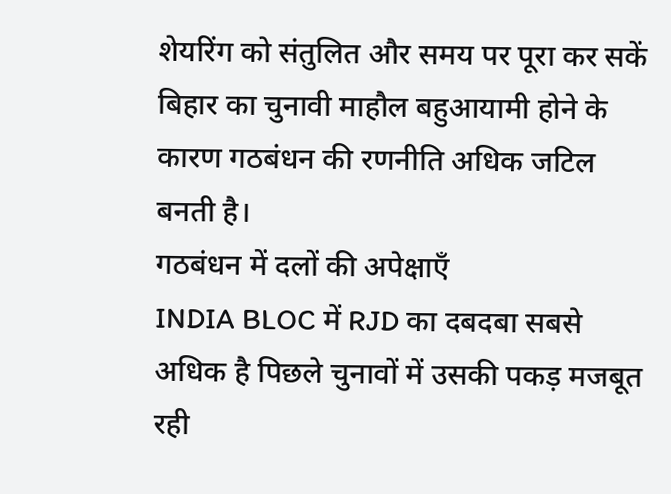शेयरिंग को संतुलित और समय पर पूरा कर सकें बिहार का चुनावी माहौल बहुआयामी होने के कारण गठबंधन की रणनीति अधिक जटिल बनती है।
गठबंधन में दलों की अपेक्षाएँ
INDIA BLOC में RJD का दबदबा सबसे अधिक है पिछले चुनावों में उसकी पकड़ मजबूत रही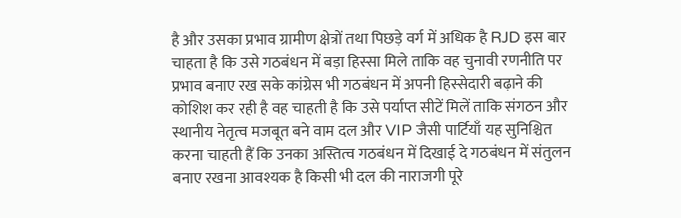है और उसका प्रभाव ग्रामीण क्षेत्रों तथा पिछड़े वर्ग में अधिक है RJD इस बार चाहता है कि उसे गठबंधन में बड़ा हिस्सा मिले ताकि वह चुनावी रणनीति पर प्रभाव बनाए रख सके कांग्रेस भी गठबंधन में अपनी हिस्सेदारी बढ़ाने की कोशिश कर रही है वह चाहती है कि उसे पर्याप्त सीटें मिलें ताकि संगठन और स्थानीय नेतृत्व मजबूत बने वाम दल और VIP जैसी पार्टियाँ यह सुनिश्चित करना चाहती हैं कि उनका अस्तित्व गठबंधन में दिखाई दे गठबंधन में संतुलन बनाए रखना आवश्यक है किसी भी दल की नाराजगी पूरे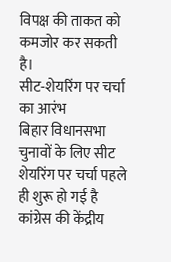विपक्ष की ताकत को कमजोर कर सकती है।
सीट‑शेयरिंग पर चर्चा का आरंभ
बिहार विधानसभा चुनावों के लिए सीट शेयरिंग पर चर्चा पहले ही शुरू हो गई है कांग्रेस की केंद्रीय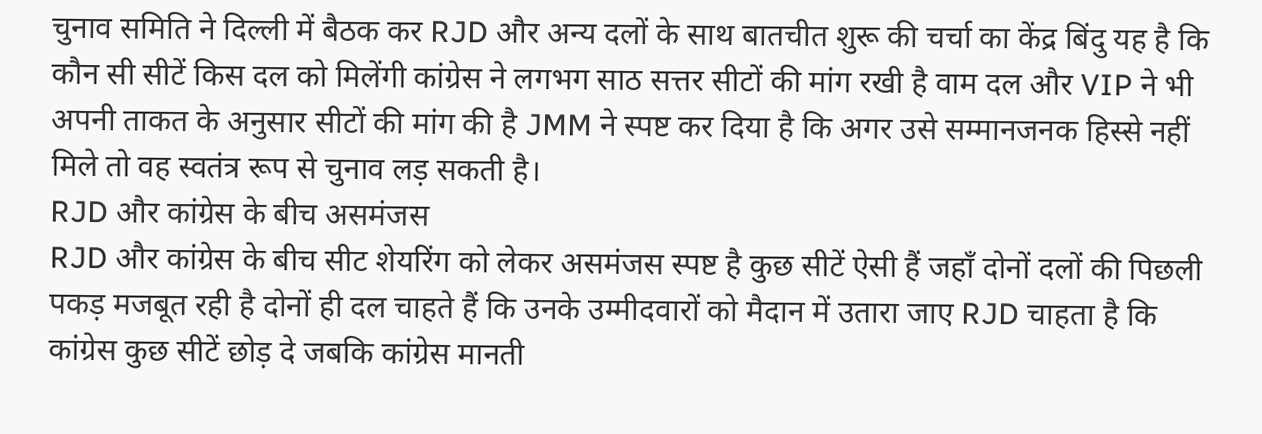चुनाव समिति ने दिल्ली में बैठक कर RJD और अन्य दलों के साथ बातचीत शुरू की चर्चा का केंद्र बिंदु यह है कि कौन सी सीटें किस दल को मिलेंगी कांग्रेस ने लगभग साठ सत्तर सीटों की मांग रखी है वाम दल और VIP ने भी अपनी ताकत के अनुसार सीटों की मांग की है JMM ने स्पष्ट कर दिया है कि अगर उसे सम्मानजनक हिस्से नहीं मिले तो वह स्वतंत्र रूप से चुनाव लड़ सकती है।
RJD और कांग्रेस के बीच असमंजस
RJD और कांग्रेस के बीच सीट शेयरिंग को लेकर असमंजस स्पष्ट है कुछ सीटें ऐसी हैं जहाँ दोनों दलों की पिछली पकड़ मजबूत रही है दोनों ही दल चाहते हैं कि उनके उम्मीदवारों को मैदान में उतारा जाए RJD चाहता है कि कांग्रेस कुछ सीटें छोड़ दे जबकि कांग्रेस मानती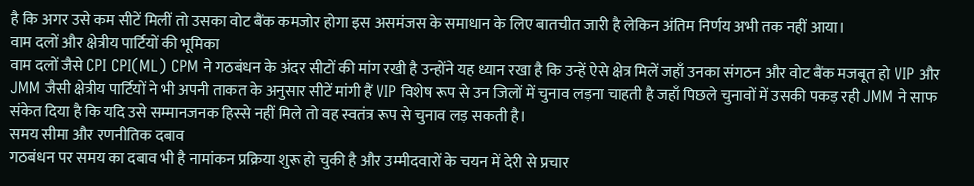है कि अगर उसे कम सीटें मिलीं तो उसका वोट बैंक कमजोर होगा इस असमंजस के समाधान के लिए बातचीत जारी है लेकिन अंतिम निर्णय अभी तक नहीं आया।
वाम दलों और क्षेत्रीय पार्टियों की भूमिका
वाम दलों जैसे CPI CPI(ML) CPM ने गठबंधन के अंदर सीटों की मांग रखी है उन्होंने यह ध्यान रखा है कि उन्हें ऐसे क्षेत्र मिलें जहाँ उनका संगठन और वोट बैंक मजबूत हो VIP और JMM जैसी क्षेत्रीय पार्टियों ने भी अपनी ताकत के अनुसार सीटें मांगी हैं VIP विशेष रूप से उन जिलों में चुनाव लड़ना चाहती है जहाँ पिछले चुनावों में उसकी पकड़ रही JMM ने साफ संकेत दिया है कि यदि उसे सम्मानजनक हिस्से नहीं मिले तो वह स्वतंत्र रूप से चुनाव लड़ सकती है।
समय सीमा और रणनीतिक दबाव
गठबंधन पर समय का दबाव भी है नामांकन प्रक्रिया शुरू हो चुकी है और उम्मीदवारों के चयन में देरी से प्रचार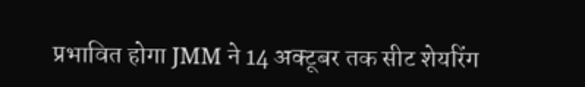प्रभावित होगा JMM ने 14 अक्टूबर तक सीट शेयरिंग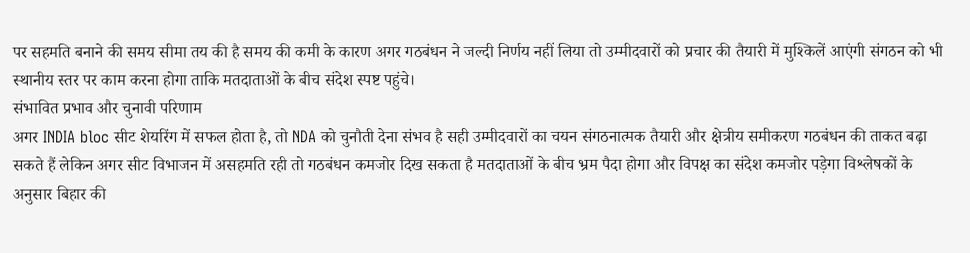पर सहमति बनाने की समय सीमा तय की है समय की कमी के कारण अगर गठबंधन ने जल्दी निर्णय नहीं लिया तो उम्मीदवारों को प्रचार की तैयारी में मुश्किलें आएंगी संगठन को भी स्थानीय स्तर पर काम करना होगा ताकि मतदाताओं के बीच संदेश स्पष्ट पहुंचे।
संभावित प्रभाव और चुनावी परिणाम
अगर INDIA bloc सीट शेयरिंग में सफल होता है, तो NDA को चुनौती देना संभव है सही उम्मीदवारों का चयन संगठनात्मक तैयारी और क्षेत्रीय समीकरण गठबंधन की ताकत बढ़ा सकते हैं लेकिन अगर सीट विभाजन में असहमति रही तो गठबंधन कमजोर दिख सकता है मतदाताओं के बीच भ्रम पैदा होगा और विपक्ष का संदेश कमजोर पड़ेगा विश्लेषकों के अनुसार बिहार की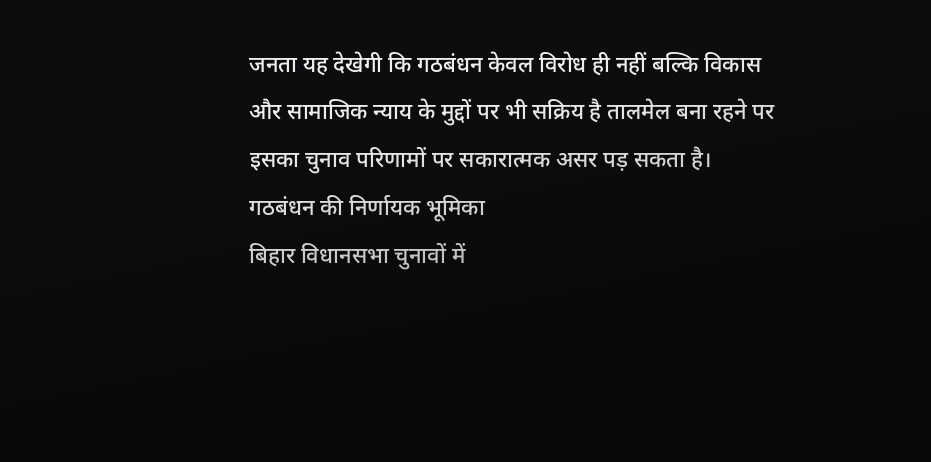जनता यह देखेगी कि गठबंधन केवल विरोध ही नहीं बल्कि विकास और सामाजिक न्याय के मुद्दों पर भी सक्रिय है तालमेल बना रहने पर इसका चुनाव परिणामों पर सकारात्मक असर पड़ सकता है।
गठबंधन की निर्णायक भूमिका
बिहार विधानसभा चुनावों में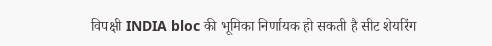विपक्षी INDIA bloc की भूमिका निर्णायक हो सकती है सीट शेयरिंग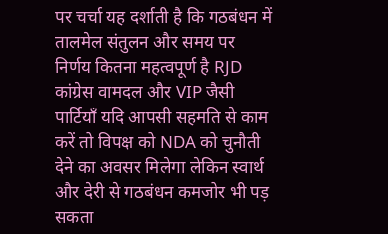पर चर्चा यह दर्शाती है कि गठबंधन में तालमेल संतुलन और समय पर निर्णय कितना महत्वपूर्ण है RJD कांग्रेस वामदल और VIP जैसी पार्टियाँ यदि आपसी सहमति से काम करें तो विपक्ष को NDA को चुनौती देने का अवसर मिलेगा लेकिन स्वार्थ और देरी से गठबंधन कमजोर भी पड़ सकता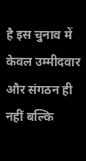है इस चुनाव में केवल उम्मीदवार और संगठन ही नहीं बल्कि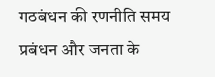गठबंधन की रणनीति समय प्रबंधन और जनता के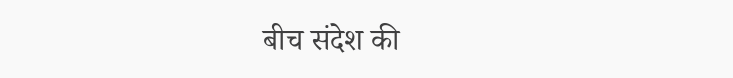बीच संदेश की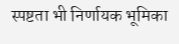स्पष्टता भी निर्णायक भूमिका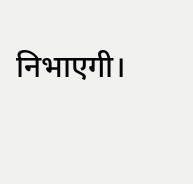निभाएगी।